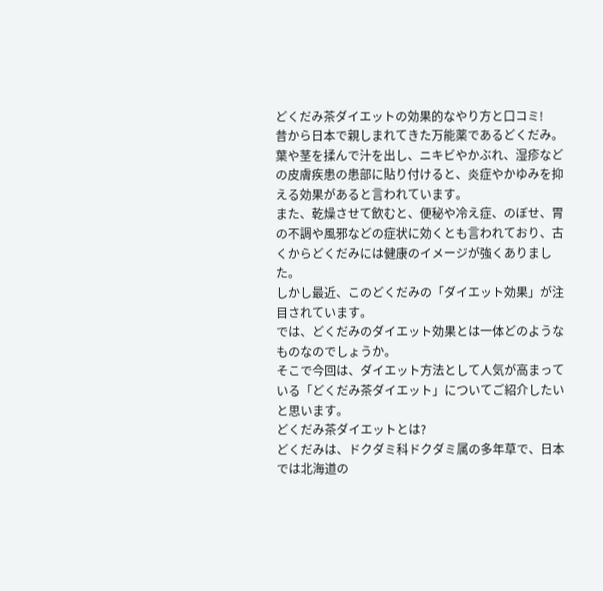どくだみ茶ダイエットの効果的なやり方と口コミ!
昔から日本で親しまれてきた万能薬であるどくだみ。
葉や茎を揉んで汁を出し、ニキビやかぶれ、湿疹などの皮膚疾患の患部に貼り付けると、炎症やかゆみを抑える効果があると言われています。
また、乾燥させて飲むと、便秘や冷え症、のぼせ、胃の不調や風邪などの症状に効くとも言われており、古くからどくだみには健康のイメージが強くありました。
しかし最近、このどくだみの「ダイエット効果」が注目されています。
では、どくだみのダイエット効果とは一体どのようなものなのでしょうか。
そこで今回は、ダイエット方法として人気が高まっている「どくだみ茶ダイエット」についてご紹介したいと思います。
どくだみ茶ダイエットとは?
どくだみは、ドクダミ科ドクダミ属の多年草で、日本では北海道の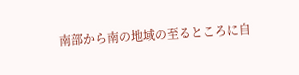南部から南の地域の至るところに自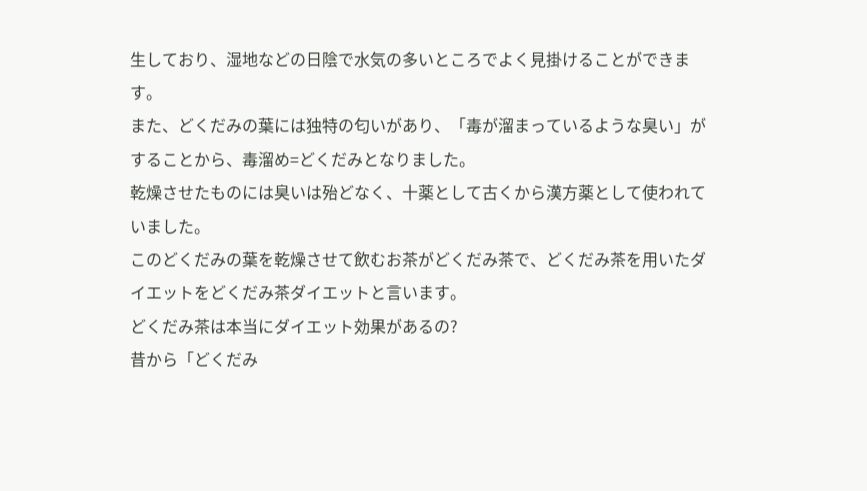生しており、湿地などの日陰で水気の多いところでよく見掛けることができます。
また、どくだみの葉には独特の匂いがあり、「毒が溜まっているような臭い」がすることから、毒溜め=どくだみとなりました。
乾燥させたものには臭いは殆どなく、十薬として古くから漢方薬として使われていました。
このどくだみの葉を乾燥させて飲むお茶がどくだみ茶で、どくだみ茶を用いたダイエットをどくだみ茶ダイエットと言います。
どくだみ茶は本当にダイエット効果があるの?
昔から「どくだみ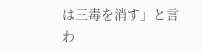は三毒を消す」と言わ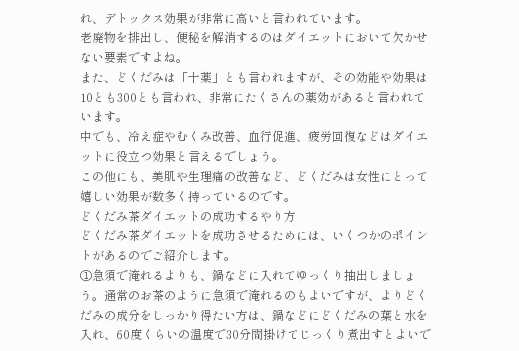れ、デトックス効果が非常に高いと言われています。
老廃物を排出し、便秘を解消するのはダイエットにおいて欠かせない要素ですよね。
また、どくだみは「十薬」とも言われますが、その効能や効果は10とも300とも言われ、非常にたくさんの薬効があると言われています。
中でも、冷え症やむくみ改善、血行促進、疲労回復などはダイエットに役立つ効果と言えるでしょう。
この他にも、美肌や生理痛の改善など、どくだみは女性にとって嬉しい効果が数多く持っているのです。
どくだみ茶ダイエットの成功するやり方
どくだみ茶ダイエットを成功させるためには、いくつかのポイントがあるのでご紹介します。
①急須で淹れるよりも、鍋などに入れてゆっくり抽出しましょう。通常のお茶のように急須で淹れるのもよいですが、よりどくだみの成分をしっかり得たい方は、鍋などにどくだみの葉と水を入れ、60度くらいの温度で30分間掛けてじっくり煮出すとよいで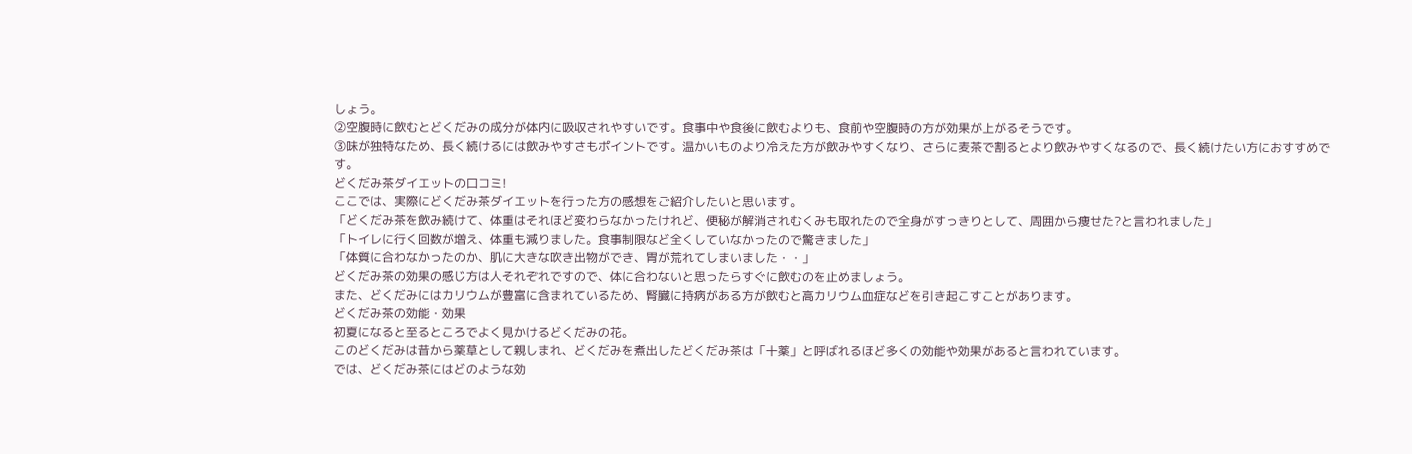しょう。
②空腹時に飲むとどくだみの成分が体内に吸収されやすいです。食事中や食後に飲むよりも、食前や空腹時の方が効果が上がるそうです。
③味が独特なため、長く続けるには飲みやすさもポイントです。温かいものより冷えた方が飲みやすくなり、さらに麦茶で割るとより飲みやすくなるので、長く続けたい方におすすめです。
どくだみ茶ダイエットの口コミ!
ここでは、実際にどくだみ茶ダイエットを行った方の感想をご紹介したいと思います。
「どくだみ茶を飲み続けて、体重はそれほど変わらなかったけれど、便秘が解消されむくみも取れたので全身がすっきりとして、周囲から痩せた?と言われました」
「トイレに行く回数が増え、体重も減りました。食事制限など全くしていなかったので驚きました」
「体質に合わなかったのか、肌に大きな吹き出物ができ、胃が荒れてしまいました・・」
どくだみ茶の効果の感じ方は人それぞれですので、体に合わないと思ったらすぐに飲むのを止めましょう。
また、どくだみにはカリウムが豊富に含まれているため、腎臓に持病がある方が飲むと高カリウム血症などを引き起こすことがあります。
どくだみ茶の効能・効果
初夏になると至るところでよく見かけるどくだみの花。
このどくだみは昔から薬草として親しまれ、どくだみを煮出したどくだみ茶は「十薬」と呼ばれるほど多くの効能や効果があると言われています。
では、どくだみ茶にはどのような効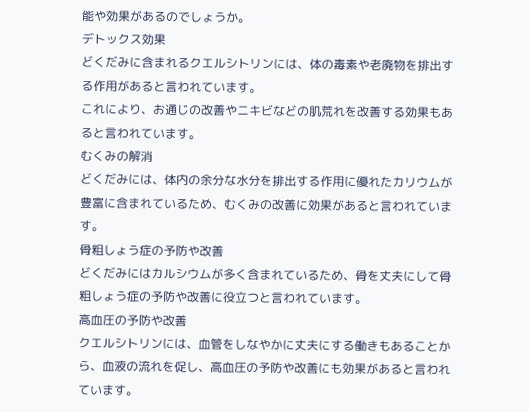能や効果があるのでしょうか。
デトックス効果
どくだみに含まれるクエルシトリンには、体の毒素や老廃物を排出する作用があると言われています。
これにより、お通じの改善やニキビなどの肌荒れを改善する効果もあると言われています。
むくみの解消
どくだみには、体内の余分な水分を排出する作用に優れたカリウムが豊富に含まれているため、むくみの改善に効果があると言われています。
骨粗しょう症の予防や改善
どくだみにはカルシウムが多く含まれているため、骨を丈夫にして骨粗しょう症の予防や改善に役立つと言われています。
高血圧の予防や改善
クエルシトリンには、血管をしなやかに丈夫にする働きもあることから、血液の流れを促し、高血圧の予防や改善にも効果があると言われています。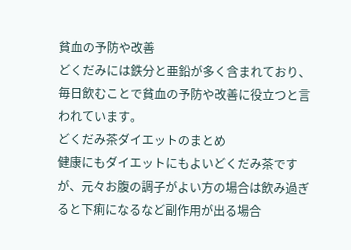貧血の予防や改善
どくだみには鉄分と亜鉛が多く含まれており、毎日飲むことで貧血の予防や改善に役立つと言われています。
どくだみ茶ダイエットのまとめ
健康にもダイエットにもよいどくだみ茶ですが、元々お腹の調子がよい方の場合は飲み過ぎると下痢になるなど副作用が出る場合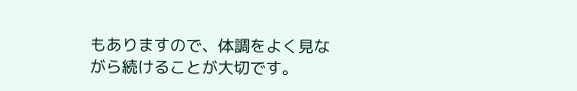もありますので、体調をよく見ながら続けることが大切です。